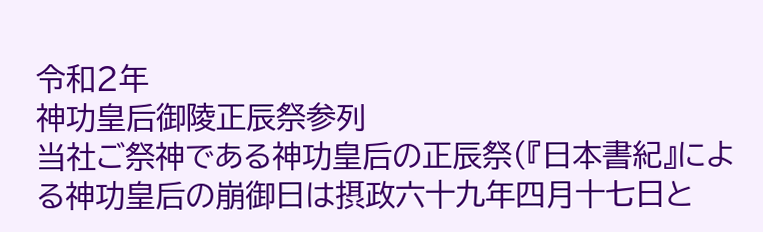令和2年
神功皇后御陵正辰祭参列
当社ご祭神である神功皇后の正辰祭(『日本書紀』による神功皇后の崩御日は摂政六十九年四月十七日と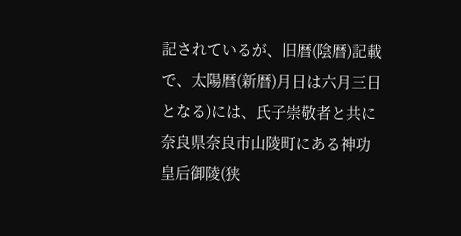記されているが、旧暦(陰暦)記載で、太陽暦(新暦)月日は六月三日となる)には、氏子崇敬者と共に奈良県奈良市山陵町にある神功皇后御陵(狭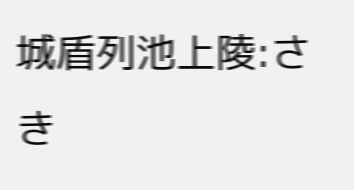城盾列池上陵:さき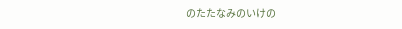のたたなみのいけの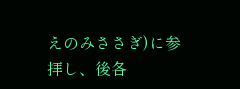えのみささぎ)に参拝し、後各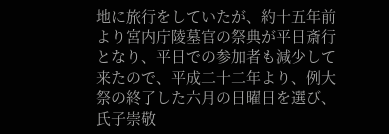地に旅行をしていたが、約十五年前より宮内庁陵墓官の祭典が平日斎行となり、平日での参加者も減少して来たので、平成二十二年より、例大祭の終了した六月の日曜日を選び、氏子崇敬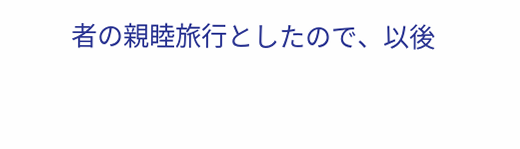者の親睦旅行としたので、以後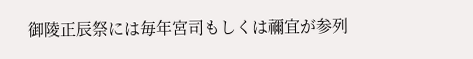御陵正辰祭には毎年宮司もしくは禰宜が参列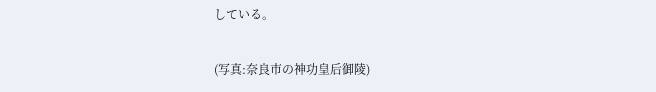している。

(写真:奈良市の神功皇后御陵)